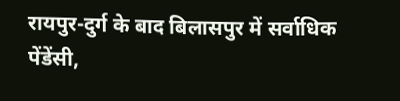रायपुर-दुर्ग के बाद बिलासपुर में सर्वाधिक पेंडेंसी,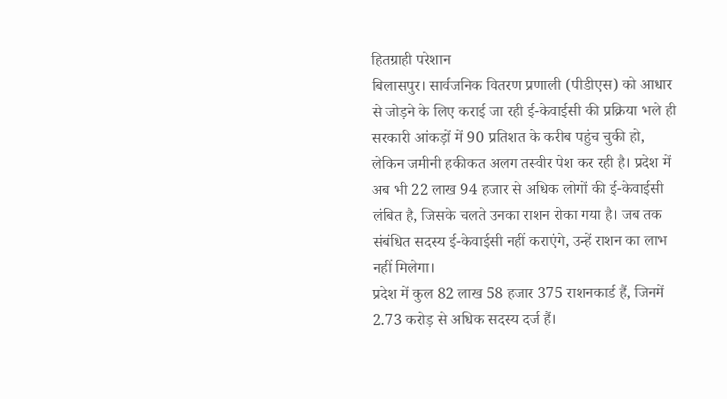हितग्राही परेशान
बिलासपुर। सार्वजनिक वितरण प्रणाली (पीडीएस) को आधार से जोड़ने के लिए कराई जा रही ई-केवाईसी की प्रक्रिया भले ही सरकारी आंकड़ों में 90 प्रतिशत के करीब पहुंच चुकी हो, लेकिन जमीनी हकीकत अलग तस्वीर पेश कर रही है। प्रदेश में अब भी 22 लाख 94 हजार से अधिक लोगों की ई-केवाईसी लंबित है, जिसके चलते उनका राशन रोका गया है। जब तक संबंधित सदस्य ई-केवाईसी नहीं कराएंगे, उन्हें राशन का लाभ नहीं मिलेगा।
प्रदेश में कुल 82 लाख 58 हजार 375 राशनकार्ड हैं, जिनमें 2.73 करोड़ से अधिक सदस्य दर्ज हैं।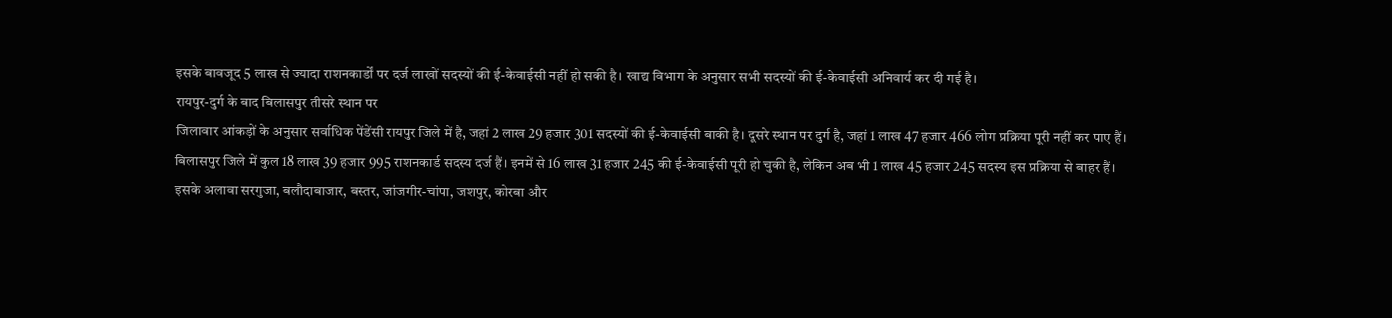इसके बावजूद 5 लाख से ज्यादा राशनकार्डों पर दर्ज लाखों सदस्यों की ई-केवाईसी नहीं हो सकी है। खाद्य विभाग के अनुसार सभी सदस्यों की ई-केवाईसी अनिवार्य कर दी गई है।
रायपुर-दुर्ग के बाद बिलासपुर तीसरे स्थान पर
जिलावार आंकड़ों के अनुसार सर्वाधिक पेंडेंसी रायपुर जिले में है, जहां 2 लाख 29 हजार 301 सदस्यों की ई-केवाईसी बाकी है। दूसरे स्थान पर दुर्ग है, जहां 1 लाख 47 हजार 466 लोग प्रक्रिया पूरी नहीं कर पाए हैं।
बिलासपुर जिले में कुल 18 लाख 39 हजार 995 राशनकार्ड सदस्य दर्ज हैं। इनमें से 16 लाख 31 हजार 245 की ई-केवाईसी पूरी हो चुकी है, लेकिन अब भी 1 लाख 45 हजार 245 सदस्य इस प्रक्रिया से बाहर हैं।
इसके अलावा सरगुजा, बलौदाबाजार, बस्तर, जांजगीर-चांपा, जशपुर, कोरबा और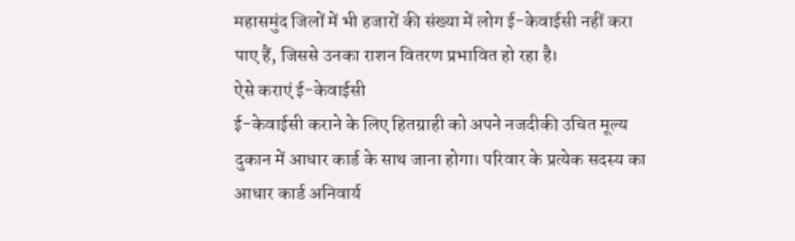महासमुंद जिलों में भी हजारों की संख्या में लोग ई-केवाईसी नहीं करा पाए हैं, जिससे उनका राशन वितरण प्रभावित हो रहा है।
ऐसे कराएं ई-केवाईसी
ई-केवाईसी कराने के लिए हितग्राही को अपने नजदीकी उचित मूल्य दुकान में आधार कार्ड के साथ जाना होगा। परिवार के प्रत्येक सदस्य का आधार कार्ड अनिवार्य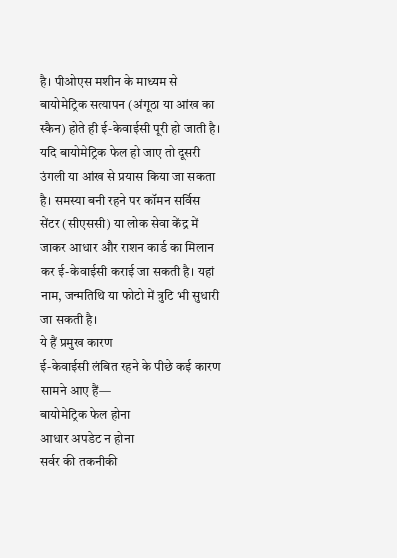है। पीओएस मशीन के माध्यम से बायोमेट्रिक सत्यापन (अंगूठा या आंख का स्कैन) होते ही ई-केवाईसी पूरी हो जाती है।
यदि बायोमेट्रिक फेल हो जाए तो दूसरी उंगली या आंख से प्रयास किया जा सकता है। समस्या बनी रहने पर कॉमन सर्विस सेंटर (सीएससी) या लोक सेवा केंद्र में जाकर आधार और राशन कार्ड का मिलान कर ई-केवाईसी कराई जा सकती है। यहां नाम, जन्मतिथि या फोटो में त्रुटि भी सुधारी जा सकती है।
ये हैं प्रमुख कारण
ई-केवाईसी लंबित रहने के पीछे कई कारण सामने आए हैं—
बायोमेट्रिक फेल होना
आधार अपडेट न होना
सर्वर की तकनीकी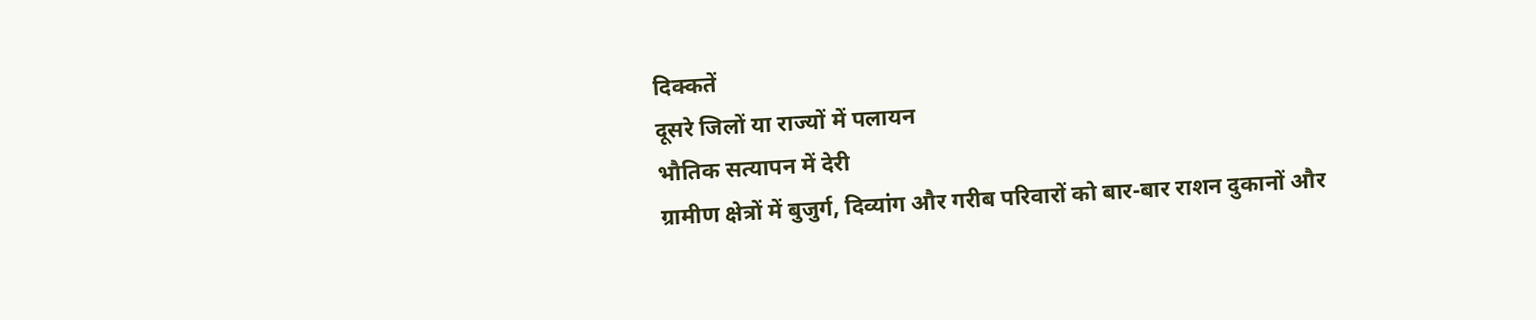दिक्कतें
दूसरे जिलों या राज्यों में पलायन
भौतिक सत्यापन में देरी
ग्रामीण क्षेत्रों में बुजुर्ग, दिव्यांग और गरीब परिवारों को बार-बार राशन दुकानों और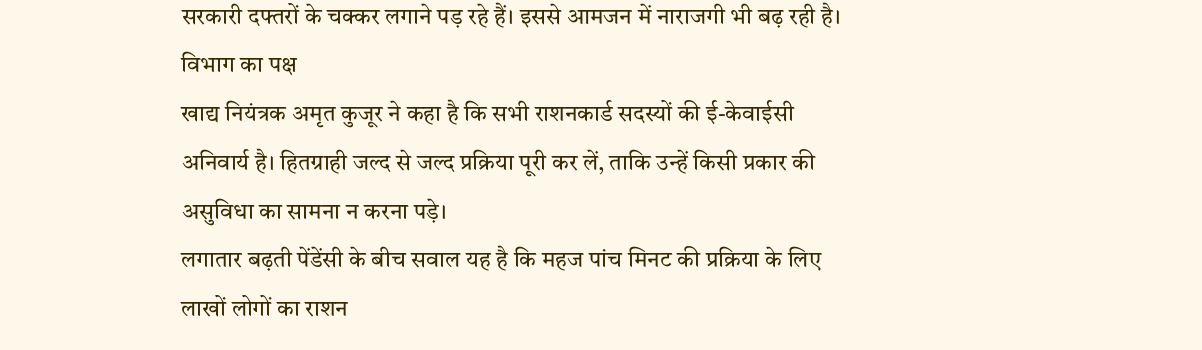सरकारी दफ्तरों के चक्कर लगाने पड़ रहे हैं। इससे आमजन में नाराजगी भी बढ़ रही है।
विभाग का पक्ष
खाद्य नियंत्रक अमृत कुजूर ने कहा है कि सभी राशनकार्ड सदस्यों की ई-केवाईसी अनिवार्य है। हितग्राही जल्द से जल्द प्रक्रिया पूरी कर लें, ताकि उन्हें किसी प्रकार की असुविधा का सामना न करना पड़े।
लगातार बढ़ती पेंडेंसी के बीच सवाल यह है कि महज पांच मिनट की प्रक्रिया के लिए लाखों लोगों का राशन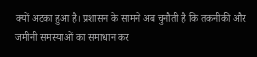क्यों अटका हुआ है। प्रशासन के सामने अब चुनौती है कि तकनीकी और जमीनी समस्याओं का समाधान कर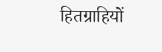हितग्राहियों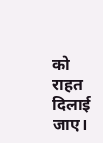को राहत दिलाई जाए।